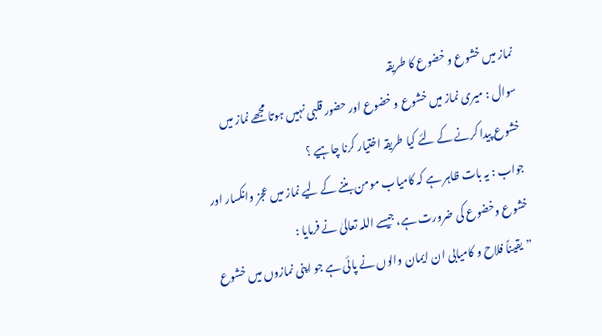نماز میں خشوع و خضوع کا طریقہ
سوال : میری نماز میں خشوع و خضوع اور حضور قلبی نہیں ہوتا مجھے نماز میں خشوع پیدا کرنے کے لئے کیا طریقہ اختیار کرنا چاہیے ؟
جواب : یہ بات ظاہر ہے کہ کامیاب مومن بننے کے لیے نماز میں عجز وانکسار اور خشوع وخضوع کی ضرورت ہے، جیسے اللہ تعالیٰ نے فرمایا :
”یقیناً فلاح و کامیابی ان ایمان والوں نے پائی ہے جو اپنی نمازوں میں خشوع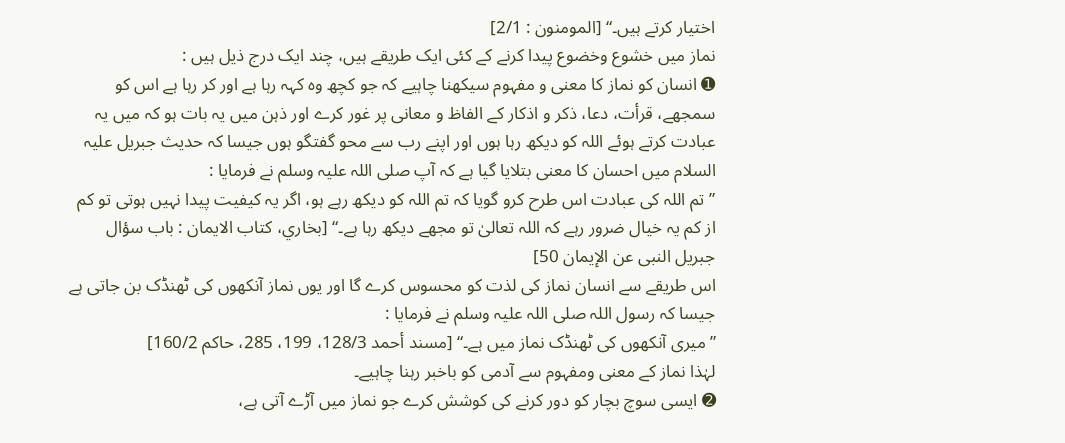اختیار کرتے ہیں۔“ [المومنون : 2/1]
نماز میں خشوع وخضوع پیدا کرنے کے کئی ایک طریقے ہیں، چند ایک درج ذیل ہیں :
➊ انسان کو نماز کا معنی و مفہوم سیکھنا چاہیے کہ جو کچھ وہ کہہ رہا ہے اور کر رہا ہے اس کو سمجھے، قرأت، دعا، ذکر و اذکار کے الفاظ و معانی پر غور کرے اور ذہن میں یہ بات ہو کہ میں یہ عبادت کرتے ہوئے اللہ کو دیکھ رہا ہوں اور اپنے رب سے محو گفتگو ہوں جیسا کہ حدیث جبریل علیہ السلام میں احسان کا معنی بتلایا گیا ہے کہ آپ صلی اللہ علیہ وسلم نے فرمایا :
”تم اللہ کی عبادت اس طرح کرو گویا کہ تم اللہ کو دیکھ رہے ہو، اگر یہ کیفیت پیدا نہیں ہوتی تو کم از کم یہ خیال ضرور رہے کہ اللہ تعالیٰ تو مجھے دیکھ رہا ہے۔“ [بخاري، كتاب الايمان : باب سؤال جبريل النبى عن الإيمان 50]
اس طریقے سے انسان نماز کی لذت کو محسوس کرے گا اور یوں نماز آنکھوں کی ٹھنڈک بن جاتی ہے جیسا کہ رسول اللہ صلی اللہ علیہ وسلم نے فرمایا :
”میری آنکھوں کی ٹھنڈک نماز میں ہے۔“ [مسند أحمد 128/3، 199، 285، حاكم 160/2]
لہٰذا نماز کے معنی ومفہوم سے آدمی کو باخبر رہنا چاہیے۔
➋ ایسی سوچ بچار کو دور کرنے کی کوشش کرے جو نماز میں آڑے آتی ہے،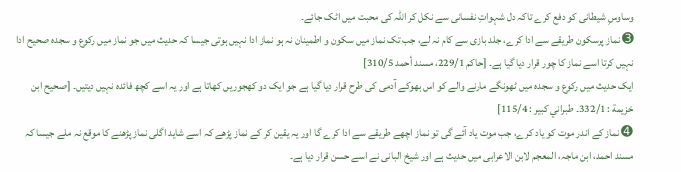وساوسِ شیطانی کو دفع کرے تاکہ دل شہواتِ نفسانی سے نکل کر اللہ کی محبت میں اٹک جائے۔
➌ نماز پرسکون طریقے سے ادا کرے، جلد بازی سے کام نہ لے، جب تک نماز میں سکون و اطمینان نہ ہو نماز ادا نہیں ہوتی جیسا کہ حدیث میں جو نماز میں رکوع و سجدہ صحیح ادا نہیں کرتا اسے نماز کا چور قرار دیا گیا ہے۔ [حاكم 229/1، مسند أحمد 310/5]
ایک حدیث میں رکوع و سجدہ میں ٹھونگے مارنے والے کو اس بھوکے آدمی کی طرح قرار دیا گیا ہے جو ایک دو کھجوریں کھاتا ہے اور یہ اسے کچھ فائدہ نہیں دیتیں۔ [صحيح ابن خزيمة : 332/1۔ طبراني كبير : 115/4]
➍ نماز کے اندر موت کو یاد کرے، جب موت یاد آئے گی تو نماز اچھے طریقے سے ادا کرے گا اور یہ یقین کر کے نماز پڑھے کہ اسے شاید اگلی نماز پڑھنے کا موقع نہ ملے جیسا کہ مسند احمد، ابن ماجہ، المعجم لابن الاعرابی میں حدیث ہے اور شیخ البانی نے اسے حسن قرار دیا ہے۔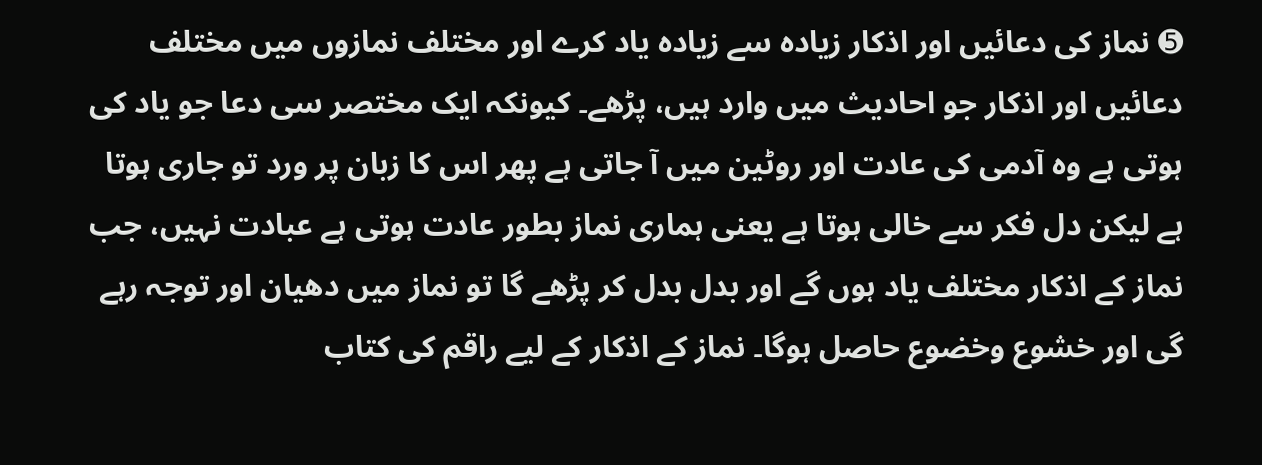➎ نماز کی دعائیں اور اذکار زیادہ سے زیادہ یاد کرے اور مختلف نمازوں میں مختلف دعائیں اور اذکار جو احادیث میں وارد ہیں، پڑھے۔ کیونکہ ایک مختصر سی دعا جو یاد کی ہوتی ہے وہ آدمی کی عادت اور روٹین میں آ جاتی ہے پھر اس کا زبان پر ورد تو جاری ہوتا ہے لیکن دل فکر سے خالی ہوتا ہے یعنی ہماری نماز بطور عادت ہوتی ہے عبادت نہیں، جب نماز کے اذکار مختلف یاد ہوں گے اور بدل بدل کر پڑھے گا تو نماز میں دھیان اور توجہ رہے گی اور خشوع وخضوع حاصل ہوگا۔ نماز کے اذکار کے لیے راقم کی کتاب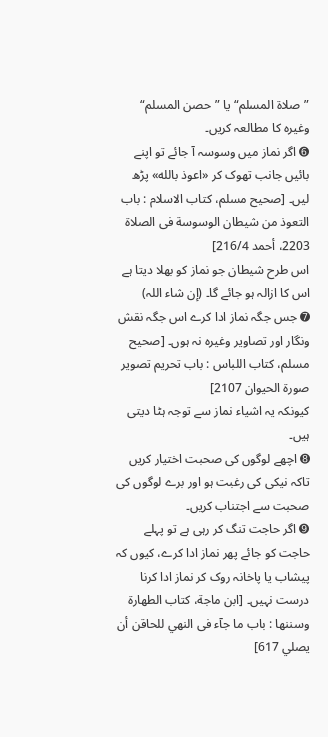”صلاۃ المسلم“ یا ”حصن المسلم“ وغیرہ کا مطالعہ کریں۔
➏ اگر نماز میں وسوسہ آ جائے تو اپنے بائیں جانب تھوک کر «اعوذ بالله» پڑھ لیں۔ [صحيح مسلم، كتاب الاسلام : باب التعوذ من شيطان الوسوسة فى الصلاة 2203، أحمد 216/4]
اس طرح شیطان جو نماز کو بھلا دیتا ہے اس کا ازالہ ہو جائے گا۔ (إن شاء اللہ)
➐ جس جگہ نماز ادا کرے اس جگہ نقش ونگار اور تصاویر وغیرہ نہ ہوں۔ [صحيح مسلم، كتاب اللباس : باب تحريم تصوير صورة الحيوان 2107]
کیونکہ یہ اشیاء نماز سے توجہ ہٹا دیتی ہیں۔
➑ اچھے لوگوں کی صحبت اختیار کریں تاکہ نیکی کی رغبت ہو اور برے لوگوں کی صحبت سے اجتناب کریں۔
➒ اگر حاجت تنگ کر رہی ہے تو پہلے حاجت کو جائے پھر نماز ادا کرے، کیوں کہ پیشاب یا پاخانہ روک کر نماز ادا کرنا درست نہیں۔ [ابن ماجة، كتاب الطهارة وسننها : باب ما جآء فى النهي للحاقن أن يصلي 617]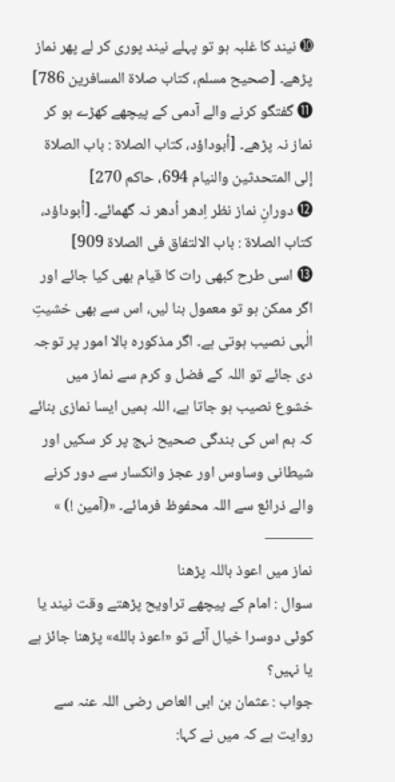➓ نیند کا غلبہ ہو تو پہلے نیند پوری کر لے پھر نماز پڑھے۔ [صحيح مسلم، كتاب صلاة المسافرين 786]
⓫ گفتگو کرنے والے آدمی کے پیچھے کھڑے ہو کر نماز نہ پڑھے۔ [أبوداؤد، كتاب الصلاة : باب الصلاة إلى المتحدثين والنيام 694، حاكم 270]
⓬ دورانِ نماز نظر اِدھر اُدھر نہ گھمائے۔ [أبوداؤد، كتاب الصلاة : باب الالتفاق فى الصلاة 909]
⓭ اسی طرح کبھی رات کا قیام بھی کیا جائے اور اگر ممکن ہو تو معمول بنا لیں، اس سے بھی خشیتِ الٰہی نصیب ہوتی ہے۔ اگر مذکورہ بالا امور پر توجہ دی جائے تو اللہ کے فضل و کرم سے نماز میں خشوع نصیب ہو جاتا ہے، اللہ ہمیں ایسا نمازی بنائے کہ ہم اس کی بندگی صحیح نہج پر کر سکیں اور شیطانی وساوس اور عجز وانکسار سے دور کرنے والے ذرائع سے اللہ محفوظ فرمائے۔ «(آمين !) »
———
نماز میں اعوذ باللہ پڑھنا
سوال : امام کے پیچھے تراویح پڑھتے وقت نیند یا کوئی دوسرا خیال آئے تو «اعوذ بالله» پڑھنا جائز ہے یا نہیں؟
جواب : عثمان بن ابی العاص رضی اللہ عنہ سے روایت ہے کہ میں نے کہا: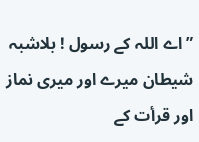”اے اللہ کے رسول ! بلاشبہ شیطان میرے اور میری نماز اور قرأت کے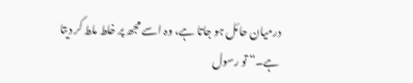درمیان حائل ہو جاتا ہے، وہ اسے مجھ پر خلط ملط کر دیتا ہے۔“ تو رسول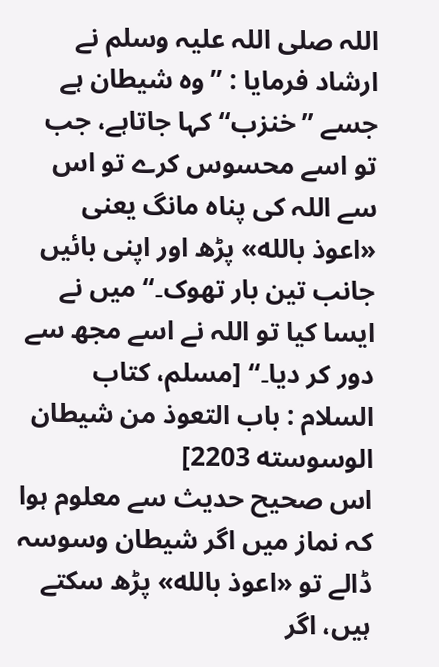اللہ صلی اللہ علیہ وسلم نے ارشاد فرمایا : ”وہ شیطان ہے جسے ”خنزب“کہا جاتاہے، جب تو اسے محسوس کرے تو اس سے اللہ کی پناہ مانگ یعنی «اعوذ بالله» پڑھ اور اپنی بائیں جانب تین بار تھوک۔“ میں نے ایسا کیا تو اللہ نے اسے مجھ سے دور کر دیا۔“ [مسلم، كتاب السلام : باب التعوذ من شيطان الوسوسته 2203]
اس صحیح حدیث سے معلوم ہوا کہ نماز میں اگر شیطان وسوسہ ڈالے تو «اعوذ بالله» پڑھ سکتے ہیں، اگر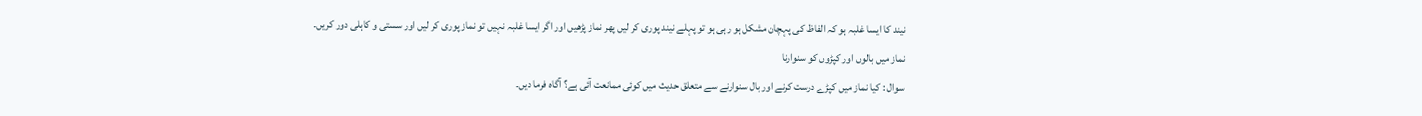نیند کا ایسا غلبہ ہو کہ الفاظ کی پہچان مشکل ہو رہی ہو تو پہلے نیند پوری کر لیں پھر نماز پڑھیں اور اگر ایسا غلبہ نہیں تو نماز پوری کر لیں اور سستی و کاہلی دور کریں۔
نماز میں بالوں اور کپڑوں کو سنوارنا
سوال : کیا نماز میں کپڑے درست کرنے اور بال سنوارنے سے متعلق حدیث میں کوئی ممانعت آئی ہے؟ آگاہ فرما دیں۔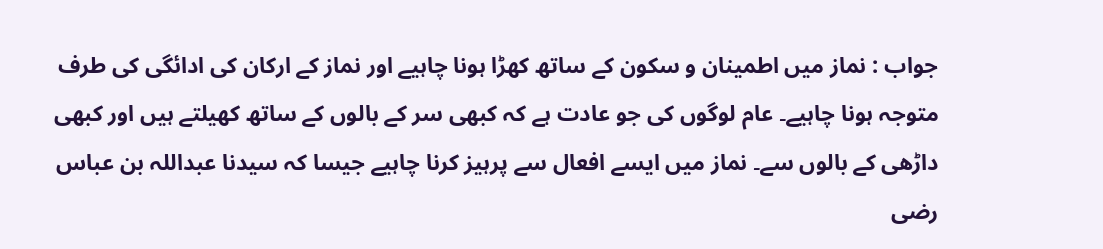جواب : نماز میں اطمینان و سکون کے ساتھ کھڑا ہونا چاہیے اور نماز کے ارکان کی ادائگی کی طرف متوجہ ہونا چاہیے۔ عام لوگوں کی جو عادت ہے کہ کبھی سر کے بالوں کے ساتھ کھیلتے ہیں اور کبھی داڑھی کے بالوں سے۔ نماز میں ایسے افعال سے پرہیز کرنا چاہیے جیسا کہ سیدنا عبداللہ بن عباس رضی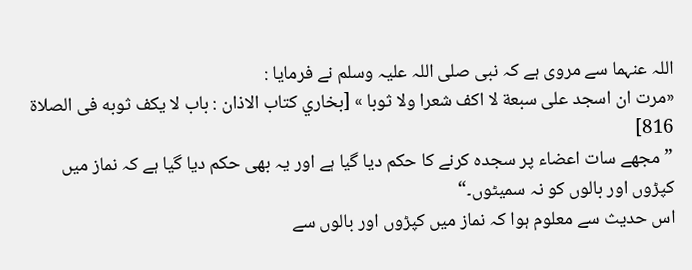اللہ عنہما سے مروی ہے کہ نبی صلی اللہ علیہ وسلم نے فرمایا :
«مرت ان اسجد على سبعة لا اكف شعرا ولا ثوبا » [بخاري كتاب الاذان : باب لا يكف ثوبه فى الصلاة 816]
”مجھے سات اعضاء پر سجدہ کرنے کا حکم دیا گیا ہے اور یہ بھی حکم دیا گیا ہے کہ نماز میں کپڑوں اور بالوں کو نہ سمیٹوں۔“
اس حدیث سے معلوم ہوا کہ نماز میں کپڑوں اور بالوں سے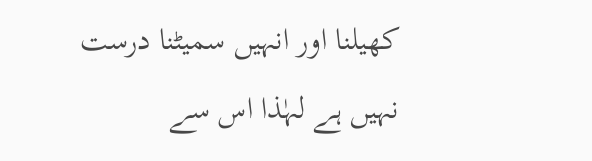کھیلنا اور انہیں سمیٹنا درست نہیں ہے لہٰذا اس سے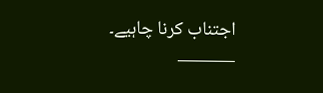اجتناب کرنا چاہیے۔
———